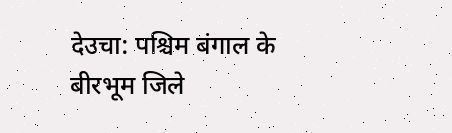देउचा: पश्चिम बंगाल के बीरभूम जिले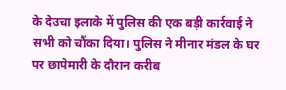के देउचा इलाके में पुलिस की एक बड़ी कार्रवाई ने सभी को चौंका दिया। पुलिस ने मीनार मंडल के घर पर छापेमारी के दौरान करीब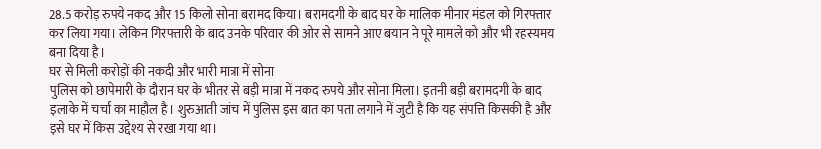28.5 करोड़ रुपये नकद और 15 किलो सोना बरामद किया। बरामदगी के बाद घर के मालिक मीनार मंडल को गिरफ्तार कर लिया गया। लेकिन गिरफ्तारी के बाद उनके परिवार की ओर से सामने आए बयान ने पूरे मामले को और भी रहस्यमय बना दिया है।
घर से मिली करोड़ों की नकदी और भारी मात्रा में सोना
पुलिस को छापेमारी के दौरान घर के भीतर से बड़ी मात्रा में नकद रुपये और सोना मिला। इतनी बड़ी बरामदगी के बाद इलाके में चर्चा का माहौल है। शुरुआती जांच में पुलिस इस बात का पता लगाने में जुटी है कि यह संपत्ति किसकी है और इसे घर में किस उद्देश्य से रखा गया था।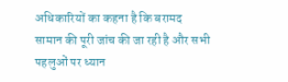अधिकारियों का कहना है कि बरामद सामान की पूरी जांच की जा रही है और सभी पहलुओं पर ध्यान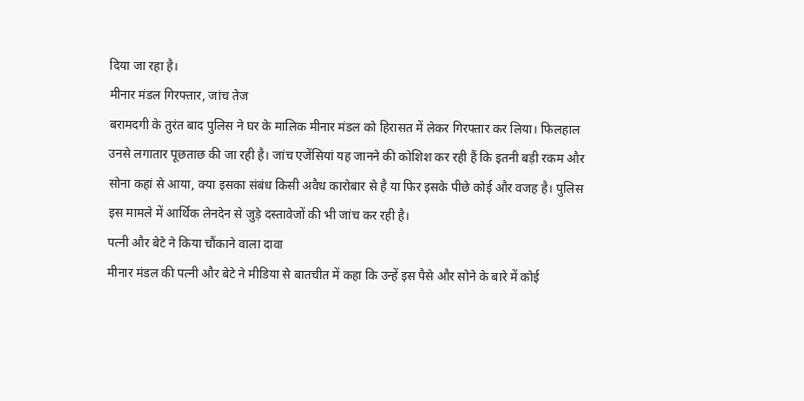दिया जा रहा है।
मीनार मंडल गिरफ्तार, जांच तेज
बरामदगी के तुरंत बाद पुलिस ने घर के मालिक मीनार मंडल को हिरासत में लेकर गिरफ्तार कर लिया। फिलहाल उनसे लगातार पूछताछ की जा रही है। जांच एजेंसियां यह जानने की कोशिश कर रही हैं कि इतनी बड़ी रकम और सोना कहां से आया, क्या इसका संबंध किसी अवैध कारोबार से है या फिर इसके पीछे कोई और वजह है। पुलिस इस मामले में आर्थिक लेनदेन से जुड़े दस्तावेजों की भी जांच कर रही है।
पत्नी और बेटे ने किया चौंकाने वाला दावा
मीनार मंडल की पत्नी और बेटे ने मीडिया से बातचीत में कहा कि उन्हें इस पैसे और सोने के बारे में कोई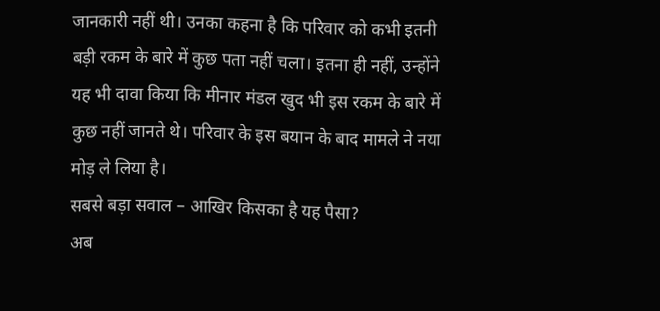जानकारी नहीं थी। उनका कहना है कि परिवार को कभी इतनी बड़ी रकम के बारे में कुछ पता नहीं चला। इतना ही नहीं, उन्होंने यह भी दावा किया कि मीनार मंडल खुद भी इस रकम के बारे में कुछ नहीं जानते थे। परिवार के इस बयान के बाद मामले ने नया मोड़ ले लिया है।
सबसे बड़ा सवाल – आखिर किसका है यह पैसा?
अब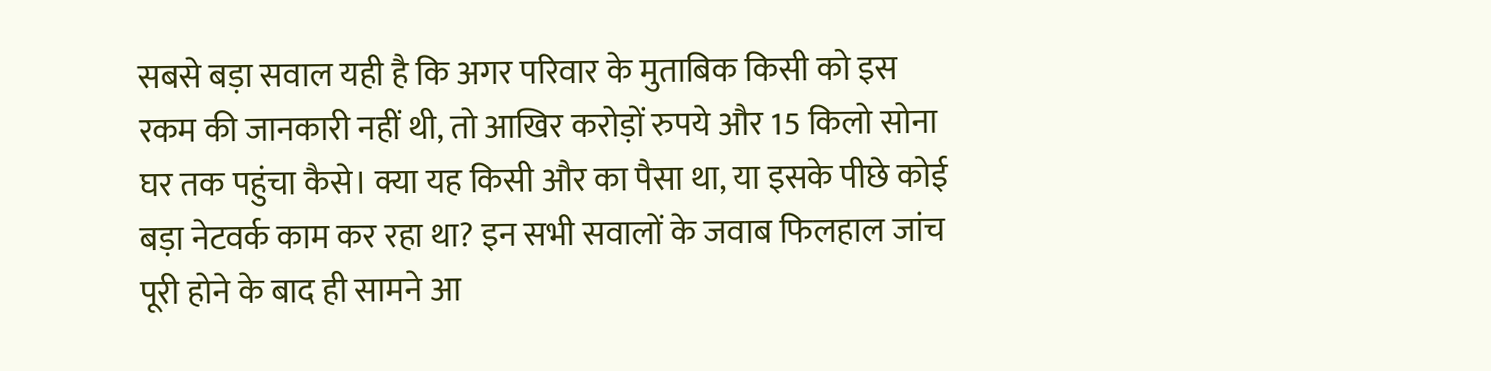सबसे बड़ा सवाल यही है कि अगर परिवार के मुताबिक किसी को इस रकम की जानकारी नहीं थी, तो आखिर करोड़ों रुपये और 15 किलो सोना घर तक पहुंचा कैसे। क्या यह किसी और का पैसा था, या इसके पीछे कोई बड़ा नेटवर्क काम कर रहा था? इन सभी सवालों के जवाब फिलहाल जांच पूरी होने के बाद ही सामने आ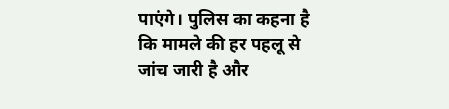पाएंगे। पुलिस का कहना है कि मामले की हर पहलू से जांच जारी है और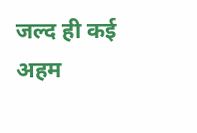जल्द ही कई अहम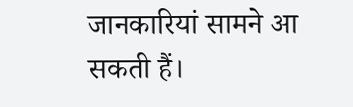जानकारियां सामने आ सकती हैं।